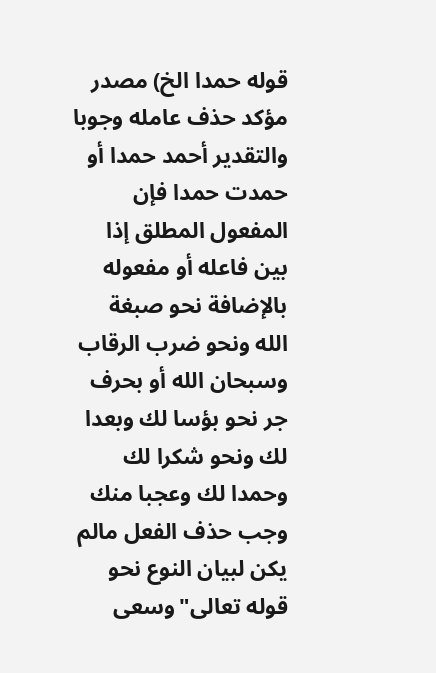قوله حمدا الخ) مصدر مؤكد حذف عامله وجوبا والتقدير أحمد حمدا أو حمدت حمدا فإن المفعول المطلق إذا بين فاعله أو مفعوله بالإضافة نحو صبغة الله ونحو ضرب الرقاب وسبحان الله أو بحرف جر نحو بؤسا لك وبعدا لك ونحو شكرا لك وحمدا لك وعجبا منك وجب حذف الفعل مالم يكن لبيان النوع نحو قوله تعالى"وسعى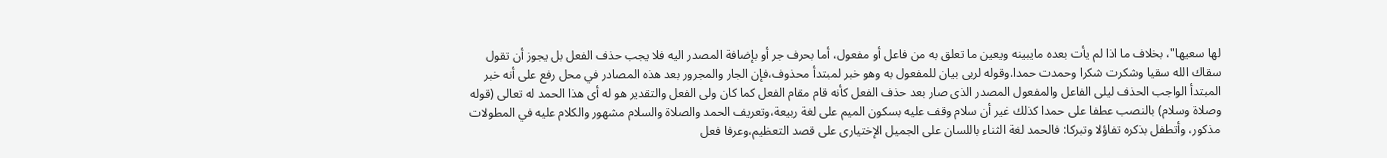لها سعيها"، بخلاف ما اذا لم يأت بعده مايبينه ويعين ما تعلق به من فاعل أو مفعول، أما بحرف جر أو بإضافة المصدر اليه فلا يجب حذف الفعل بل يجوز أن تقول سقاك الله سقيا وشكرت شكرا وحمدت حمدا.وقوله لربى بيان للمفعول به وهو خبر لمبتدأ محذوف،فإن الجار والمجرور بعد هذه المصادر في محل رفع على أنه خبر المبتدأ الواجب الحذف ليلى الفاعل والمفعول المصدر الذى صار بعد حذف الفعل كأنه قام مقام الفعل كما كان ولى الفعل والتقدير هو له أى هذا الحمد له تعالى (قوله وصلاة وسلام) بالنصب عطفا على حمدا كذلك غير أن سلام وقف عليه بسكون الميم على لغة ربيعة،وتعريف الحمد والصلاة والسلام مشهور والكلام عليه في المطولات مذكور، وأتطفل بذكره تفاؤلا وتبركا: فالحمد لغة الثناء باللسان على الجميل الإختيارى على قصد التعظيم،وعرفا فعل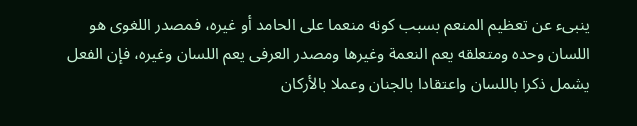ينبىء عن تعظيم المنعم بسبب كونه منعما على الحامد أو غيره، فمصدر اللغوى هو اللسان وحده ومتعلقه يعم النعمة وغيرها ومصدر العرفى يعم اللسان وغيره، فإن الفعل يشمل ذكرا باللسان واعتقادا بالجنان وعملا بالأركان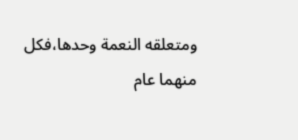ومتعلقه النعمة وحدها،فكل منهما عام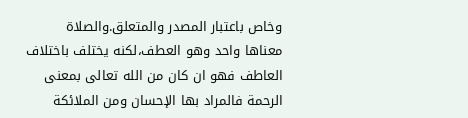وخاص باعتبار المصدر والمتعلق.والصلاة معناها واحد وهو العطف،لكنه يختلف باختلاف العاطف فهو ان كان من الله تعالى بمعنى الرحمة فالمراد بها الإحسان ومن الملائكة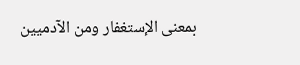بمعنى الإستغفار ومن الآدميين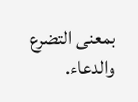بمعنى التضرع والدعاء.